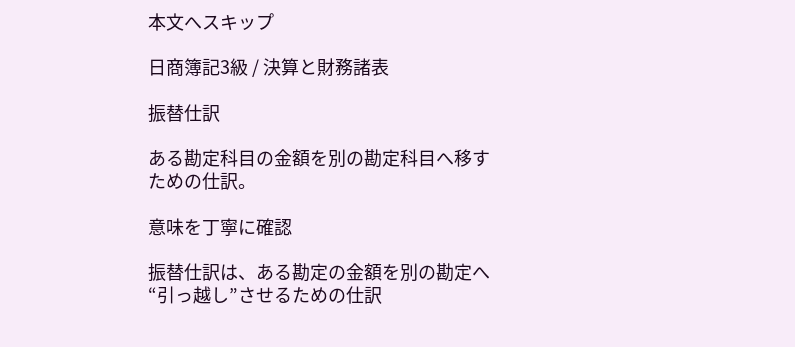本文へスキップ

日商簿記3級 / 決算と財務諸表

振替仕訳

ある勘定科目の金額を別の勘定科目へ移すための仕訳。

意味を丁寧に確認

振替仕訳は、ある勘定の金額を別の勘定へ“引っ越し”させるための仕訳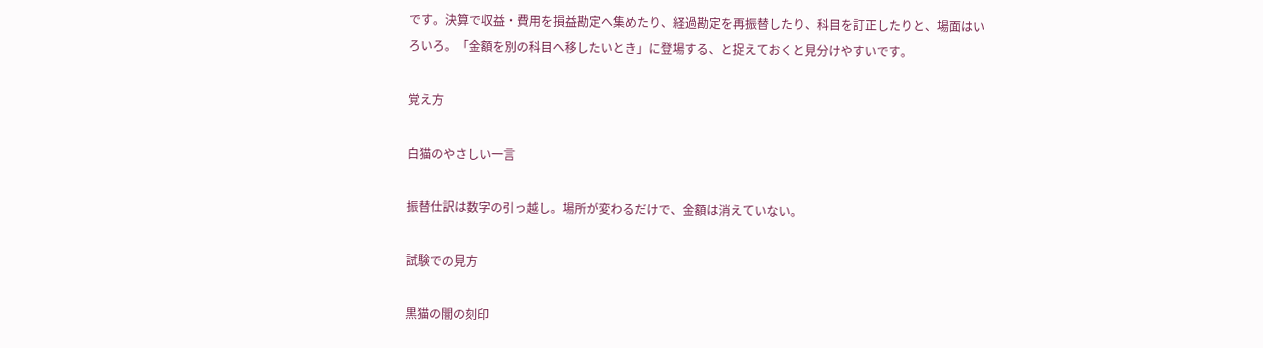です。決算で収益・費用を損益勘定へ集めたり、経過勘定を再振替したり、科目を訂正したりと、場面はいろいろ。「金額を別の科目へ移したいとき」に登場する、と捉えておくと見分けやすいです。

覚え方

白猫のやさしい一言

振替仕訳は数字の引っ越し。場所が変わるだけで、金額は消えていない。

試験での見方

黒猫の闇の刻印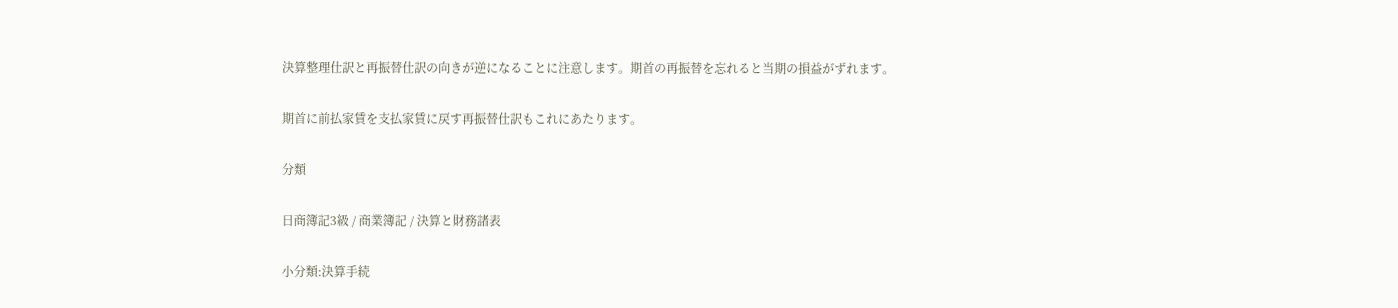決算整理仕訳と再振替仕訳の向きが逆になることに注意します。期首の再振替を忘れると当期の損益がずれます。

期首に前払家賃を支払家賃に戻す再振替仕訳もこれにあたります。

分類

日商簿記3級 / 商業簿記 / 決算と財務諸表

小分類:決算手続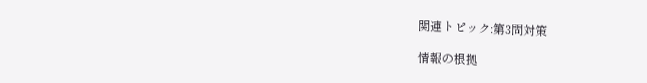関連トピック:第3問対策

情報の根拠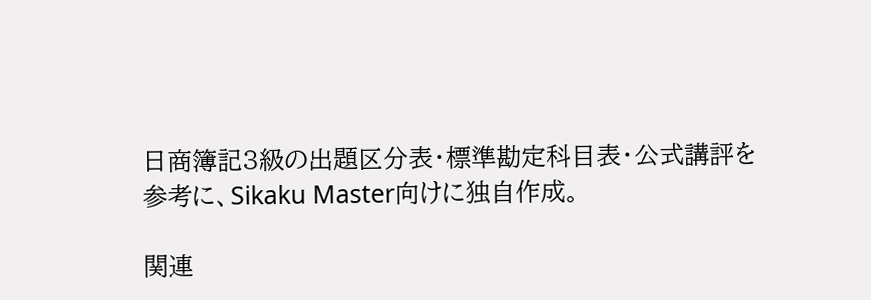日商簿記3級の出題区分表・標準勘定科目表・公式講評を参考に、Sikaku Master向けに独自作成。

関連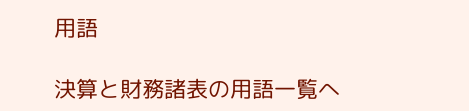用語

決算と財務諸表の用語一覧へ